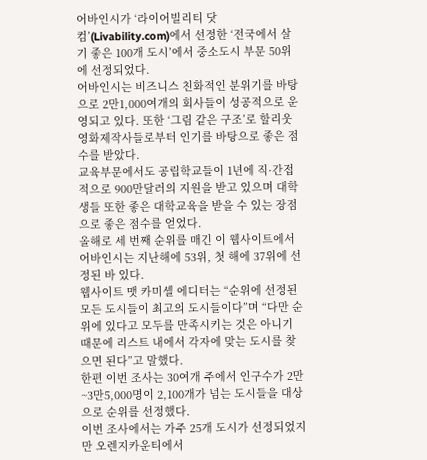어바인시가 ‘라이어빌리티 닷컴’(Livability.com)에서 선정한 ‘전국에서 살기 좋은 100개 도시’에서 중소도시 부문 50위에 선정되었다.
어바인시는 비즈니스 친화적인 분위기를 바탕으로 2만1,000여개의 회사들이 성공적으로 운영되고 있다. 또한 ‘그림 같은 구조’로 할리웃 영화제작사들로부터 인기를 바탕으로 좋은 점수를 받았다.
교육부문에서도 공립학교들이 1년에 직·간접적으로 900만달러의 지원을 받고 있으며 대학생들 또한 좋은 대학교육을 받을 수 있는 장점으로 좋은 점수를 얻었다.
올해로 세 번째 순위를 매긴 이 웹사이트에서 어바인시는 지난해에 53위, 첫 해에 37위에 선정된 바 있다.
웹사이트 맷 카미셸 에디터는 “순위에 선정된 모든 도시들이 최고의 도시들이다”며 “다만 순위에 있다고 모두를 만족시키는 것은 아니기 때문에 리스트 내에서 각자에 맞는 도시를 찾으면 된다”고 말했다.
한편 이번 조사는 30여개 주에서 인구수가 2만~3만5,000명이 2,100개가 넘는 도시들을 대상으로 순위를 선정했다.
이번 조사에서는 가주 25개 도시가 선정되었지만 오렌지카운티에서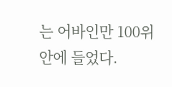는 어바인만 100위 안에 들었다.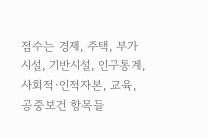점수는 경제, 주택, 부가시설, 기반시설, 인구통계, 사회적·인적자본, 교육, 공중보건 항목들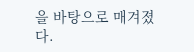을 바탕으로 매겨졌다.